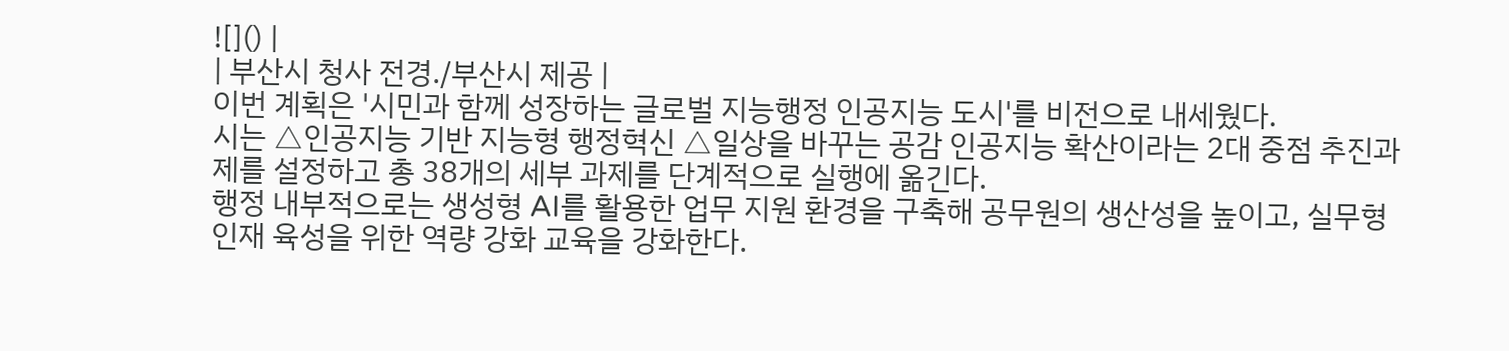![]() |
| 부산시 청사 전경./부산시 제공 |
이번 계획은 '시민과 함께 성장하는 글로벌 지능행정 인공지능 도시'를 비전으로 내세웠다.
시는 △인공지능 기반 지능형 행정혁신 △일상을 바꾸는 공감 인공지능 확산이라는 2대 중점 추진과제를 설정하고 총 38개의 세부 과제를 단계적으로 실행에 옮긴다.
행정 내부적으로는 생성형 AI를 활용한 업무 지원 환경을 구축해 공무원의 생산성을 높이고, 실무형 인재 육성을 위한 역량 강화 교육을 강화한다.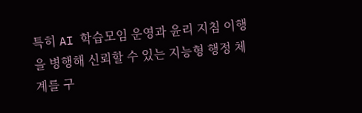특히 AI 학습모임 운영과 윤리 지침 이행을 병행해 신뢰할 수 있는 지능형 행정 체계를 구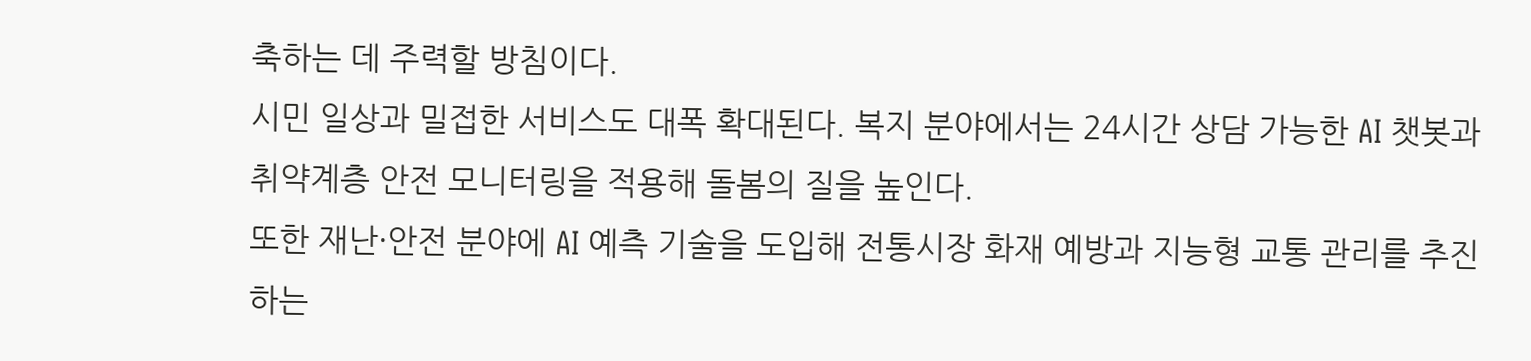축하는 데 주력할 방침이다.
시민 일상과 밀접한 서비스도 대폭 확대된다. 복지 분야에서는 24시간 상담 가능한 AI 챗봇과 취약계층 안전 모니터링을 적용해 돌봄의 질을 높인다.
또한 재난·안전 분야에 AI 예측 기술을 도입해 전통시장 화재 예방과 지능형 교통 관리를 추진하는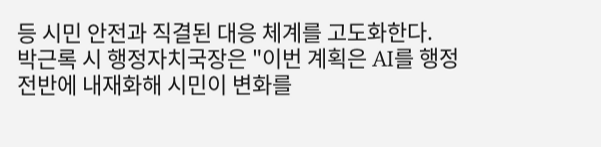등 시민 안전과 직결된 대응 체계를 고도화한다.
박근록 시 행정자치국장은 "이번 계획은 AI를 행정 전반에 내재화해 시민이 변화를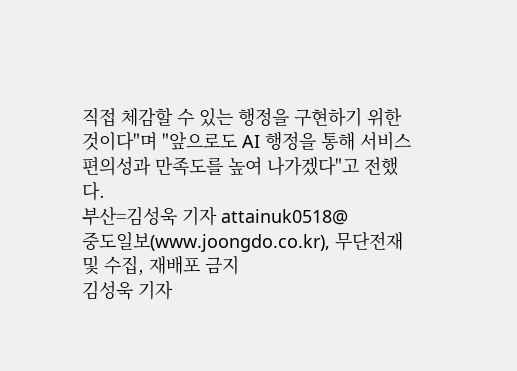직접 체감할 수 있는 행정을 구현하기 위한 것이다"며 "앞으로도 AI 행정을 통해 서비스 편의성과 만족도를 높여 나가겠다"고 전했다.
부산=김성욱 기자 attainuk0518@
중도일보(www.joongdo.co.kr), 무단전재 및 수집, 재배포 금지
김성욱 기자